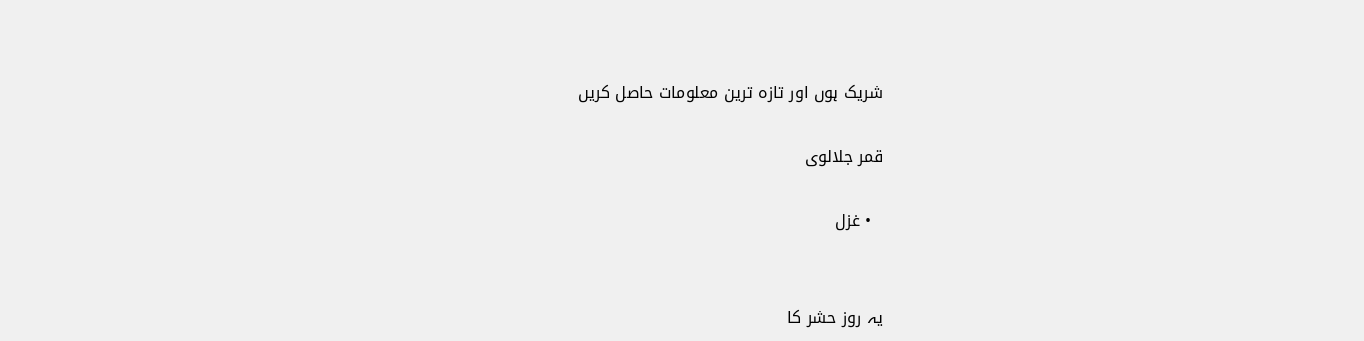شریک ہوں اور تازہ ترین معلومات حاصل کریں

قمر جلالوی

  • غزل


یہ روز حشر کا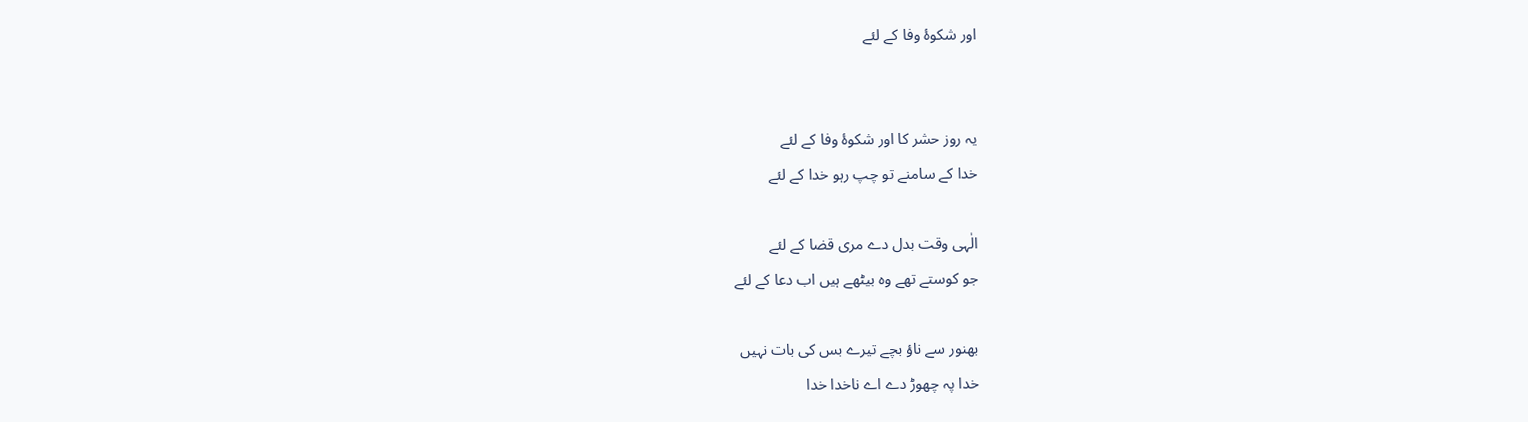اور شکوۂ وفا کے لئے


یہ روز حشر کا اور شکوۂ وفا کے لئے
خدا کے سامنے تو چپ رہو خدا کے لئے

الٰہی وقت بدل دے مری قضا کے لئے
جو کوستے تھے وہ بیٹھے ہیں اب دعا کے لئے

بھنور سے ناؤ بچے تیرے بس کی بات نہیں
خدا پہ چھوڑ دے اے ناخدا خدا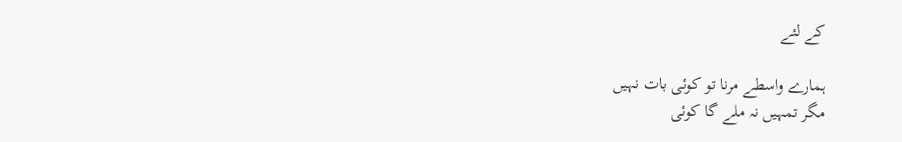کے لئے

ہمارے واسطے مرنا تو کوئی بات نہیں
مگر تمہیں نہ ملے گا کوئی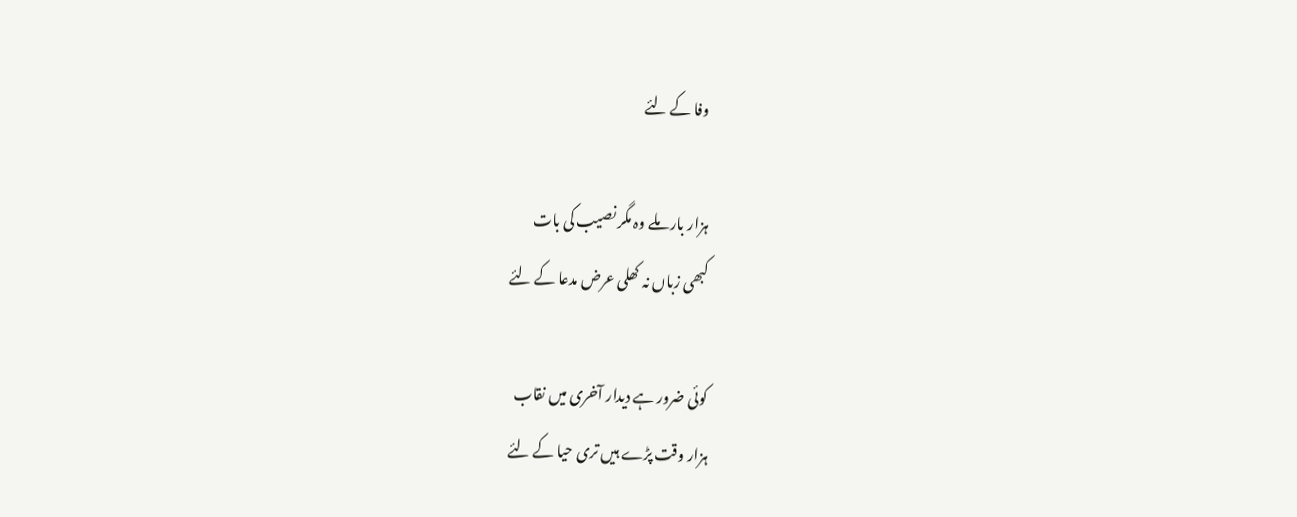وفا کے لئے

ہزار بار ملے وہ مگر نصیب کی بات
کبھی زباں نہ کھلی عرض مدعا کے لئے

کوئی ضرور ہے دیدار آخری میں نقاب
ہزار وقت پڑے ہیں تری حیا کے لئے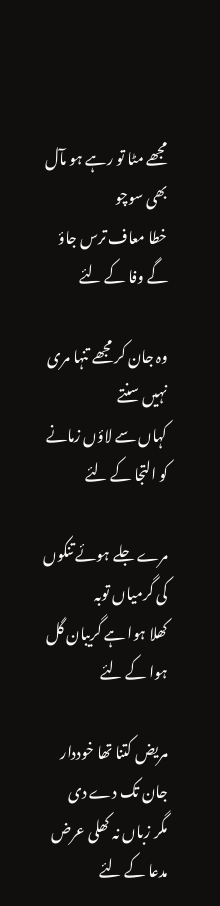مجھے مٹا تو رہے ہو مآل بھی سوچو
خطا معاف ترس جاؤ گے وفا کے لئے

وہ جان کر مجھے تنہا مری نہیں سنتے
کہاں سے لاؤں زمانے کو التجا کے لئے

مرے جلے ہوئے تنکوں کی گرمیاں توبہ
کھلا ہوا ہے گریبان گل ہوا کے لئے

مریض کتنا تھا خوددار جان تک دے دی
مگر زباں نہ کھلی عرض مدعا کے لئے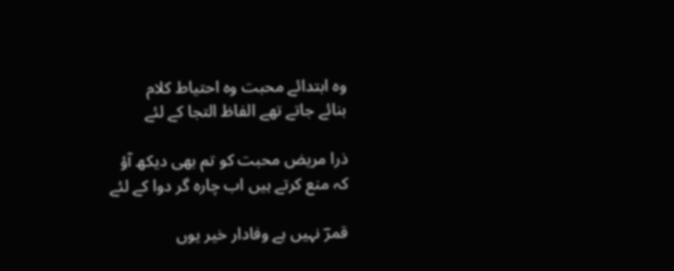وہ ابتدائے محبت وہ احتیاط کلام
بنائے جاتے تھے الفاظ التجا کے لئے

ذرا مریض محبت کو تم بھی دیکھ آؤ
کہ منع کرتے ہیں اب چارہ گر دوا کے لئے

قمرؔ نہیں ہے وفادار خیر یوں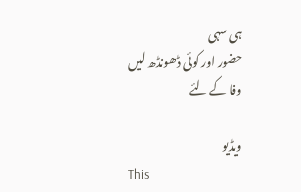ہی سہی
حضور اور کوئی ڈھونڈھ لیں وفا کے لئے

ویڈیو
This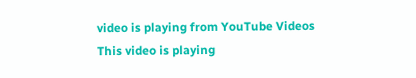video is playing from YouTube Videos
This video is playing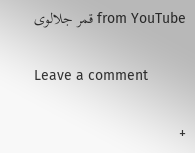from YouTube قمر جلالوی

Leave a comment

+